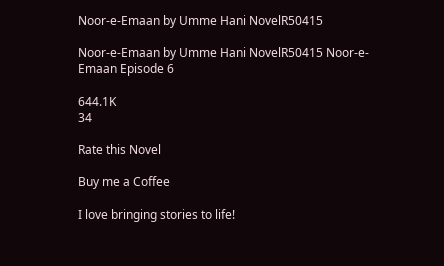Noor-e-Emaan by Umme Hani NovelR50415

Noor-e-Emaan by Umme Hani NovelR50415 Noor-e-Emaan Episode 6

644.1K
34

Rate this Novel

Buy me a Coffee

I love bringing stories to life!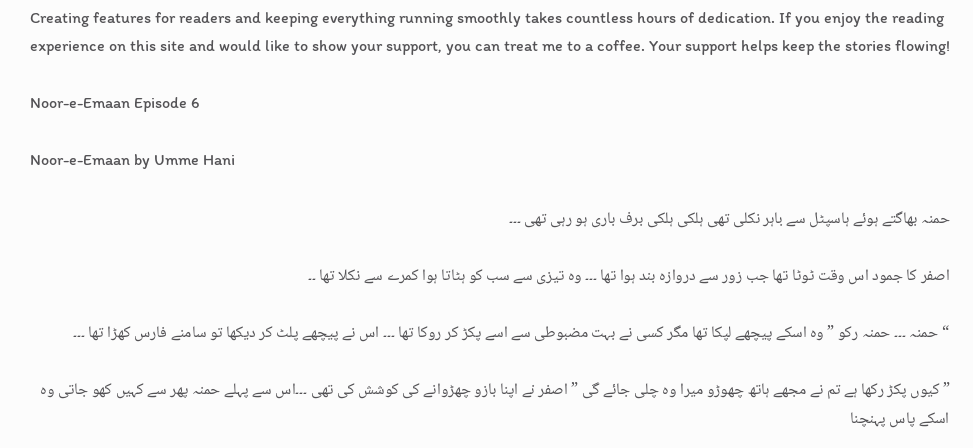Creating features for readers and keeping everything running smoothly takes countless hours of dedication. If you enjoy the reading experience on this site and would like to show your support, you can treat me to a coffee. Your support helps keep the stories flowing!

Noor-e-Emaan Episode 6

Noor-e-Emaan by Umme Hani

حمنہ بھاگتے ہوئے ہاسپٹل سے باہر نکلی تھی ہلکی ہلکی برف باری ہو رہی تھی ۔۔۔

اصفر کا جمود اس وقت ٹوٹا تھا جب زور سے دروازہ بند ہوا تھا ۔۔۔ وہ تیزی سے سب کو ہٹاتا ہوا کمرے سے نکلا تھا ۔۔

“حمنہ ۔۔۔ حمنہ رکو ” وہ اسکے پیچھے لپکا تھا مگر کسی نے بہت مضبوطی سے اسے پکڑ کر روکا تھا ۔۔۔ اس نے پیچھے پلٹ کر دیکھا تو سامنے فارس کھڑا تھا ۔۔۔

” کیوں پکڑ رکھا ہے تم نے مجھے ہاتھ چھوڑو میرا وہ چلی جائے گی ” اصفر نے اپنا بازو چھڑوانے کی کوشش کی تھی ۔۔۔اس سے پہلے حمنہ پھر سے کہیں کھو جاتی وہ اسکے پاس پہنچنا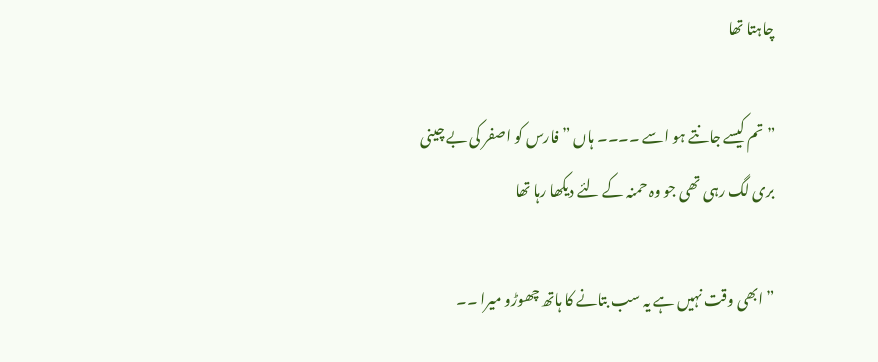چاہتا تھا

” تم کیسے جانتے ہو اسے ۔۔۔۔ ہاں ” فارس کو اصفر کی بے چینی بری لگ رہی تھی جو وہ حمنہ کے لئے دیکھا رہا تھا

” ابھی وقت نہیں ہے یہ سب بتانے کا ہاتھ چھوڑو میرا ۔۔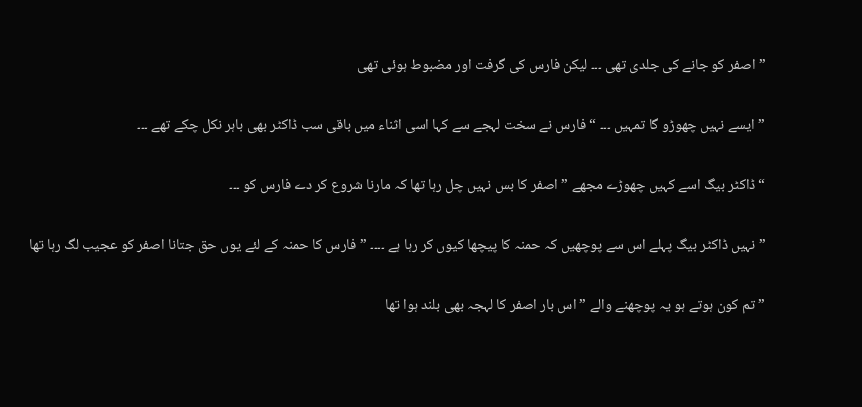” اصفر کو جانے کی جلدی تھی ۔۔۔ لیکن فارس کی گرفت اور مضبوط ہوئی تھی

” ایسے نہیں چھوڑو گا تمہیں ۔۔۔ “فارس نے سخت لہجے سے کہا اسی اثناء میں باقی سب ڈاکٹر بھی باہر نکل چکے تھے ۔۔۔

“ڈاکٹر بیگ اسے کہیں چھوڑے مجھے ” اصفر کا بس نہیں چل رہا تھا کہ مارنا شروع کر دے فارس کو ۔۔۔

” نہیں ڈاکٹر بیگ پہلے اس سے پوچھیں کہ حمنہ کا پیچھا کیوں کر رہا ہے ۔۔۔۔ ” فارس کا حمنہ کے لئے یوں حق جتانا اصفر کو عجیب لگ رہا تھا

” تم کون ہوتے ہو یہ پوچھنے والے ” اس بار اصفر کا لہجہ بھی بلند ہوا تھا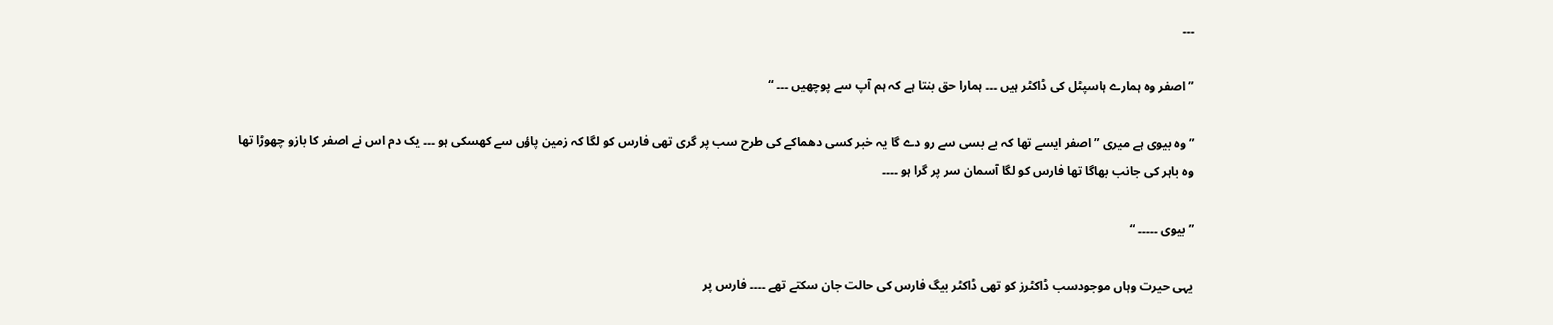۔۔۔

” اصفر وہ ہمارے ہاسپٹل کی ڈاکٹر ہیں ۔۔۔ ہمارا حق بنتا ہے کہ ہم آپ سے پوچھیں ۔۔۔ “

” وہ بیوی ہے میری ” اصفر ایسے تھا کہ بے بسی سے رو دے گا یہ خبر کسی دھماکے کی طرح سب پر گری تھی فارس کو لگا کہ زمین پاؤں سے کھسکی ہو ۔۔۔ یک دم اس نے اصفر کا بازو چھوڑا تھا وہ باہر کی جانب بھاگا تھا فارس کو لگا آسمان سر پر گرا ہو ۔۔۔۔

” بیوی ۔۔۔۔۔ “

یہی حیرت وہاں موجودسب ڈاکٹرز کو تھی ڈاکٹر بیگ فارس کی حالت جان سکتے تھے ۔۔۔۔ فارس پر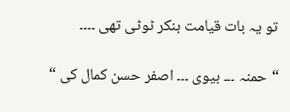تو یہ بات قیامت بنکر ٹوٹی تھی ۔۔۔۔

“حمنہ ۔۔۔ بیوی ۔۔۔ اصفر حسن کمال کی “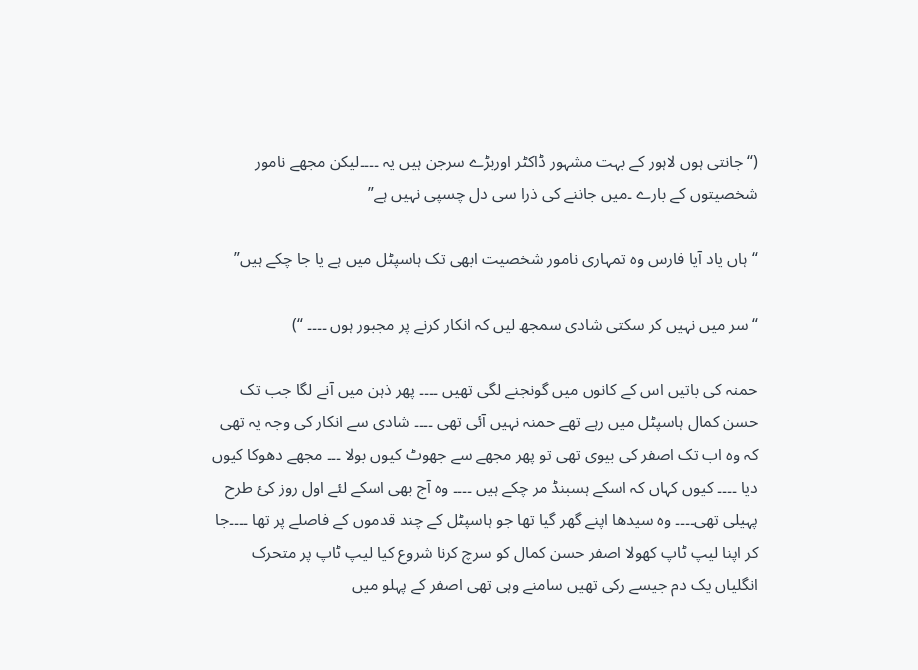(“جانتی ہوں لاہور کے بہت مشہور ڈاکٹر اوربڑے سرجن ہیں یہ ۔۔۔۔لیکن مجھے نامور شخصیتوں کے بارے ۔میں جاننے کی ذرا سی دل چسپی نہیں ہے”

“ہاں یاد آیا فارس وہ تمہاری نامور شخصیت ابھی تک ہاسپٹل میں ہے یا جا چکے ہیں”

“سر میں نہیں کر سکتی شادی سمجھ لیں کہ انکار کرنے پر مجبور ہوں ۔۔۔۔ “)

حمنہ کی باتیں اس کے کانوں میں گونجنے لگی تھیں ۔۔۔۔ پھر ذہن میں آنے لگا جب تک حسن کمال ہاسپٹل میں رہے تھے حمنہ نہیں آئی تھی ۔۔۔۔ شادی سے انکار کی وجہ یہ تھی کہ وہ اب تک اصفر کی بیوی تھی تو پھر مجھے سے جھوٹ کیوں بولا ۔۔۔ مجھے دھوکا کیوں دیا ۔۔۔۔ کیوں کہاں کہ اسکے ہسبنڈ مر چکے ہیں ۔۔۔۔ وہ آج بھی اسکے لئے اول روز کئ طرح پہیلی تھی۔۔۔۔ وہ سیدھا اپنے گھر گیا تھا جو ہاسپٹل کے چند قدموں کے فاصلے پر تھا ۔۔۔۔جا کر اپنا لیپ ٹاپ کھولا اصفر حسن کمال کو سرچ کرنا شروع کیا لیپ ٹاپ پر متحرک انگلیاں یک دم جیسے رکی تھیں سامنے وہی تھی اصفر کے پہلو میں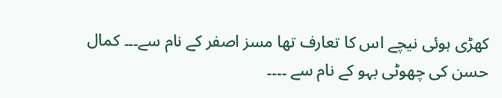کھڑی ہوئی نیچے اس کا تعارف تھا مسز اصفر کے نام سے۔۔۔ کمال حسن کی چھوٹی بہو کے نام سے ۔۔۔۔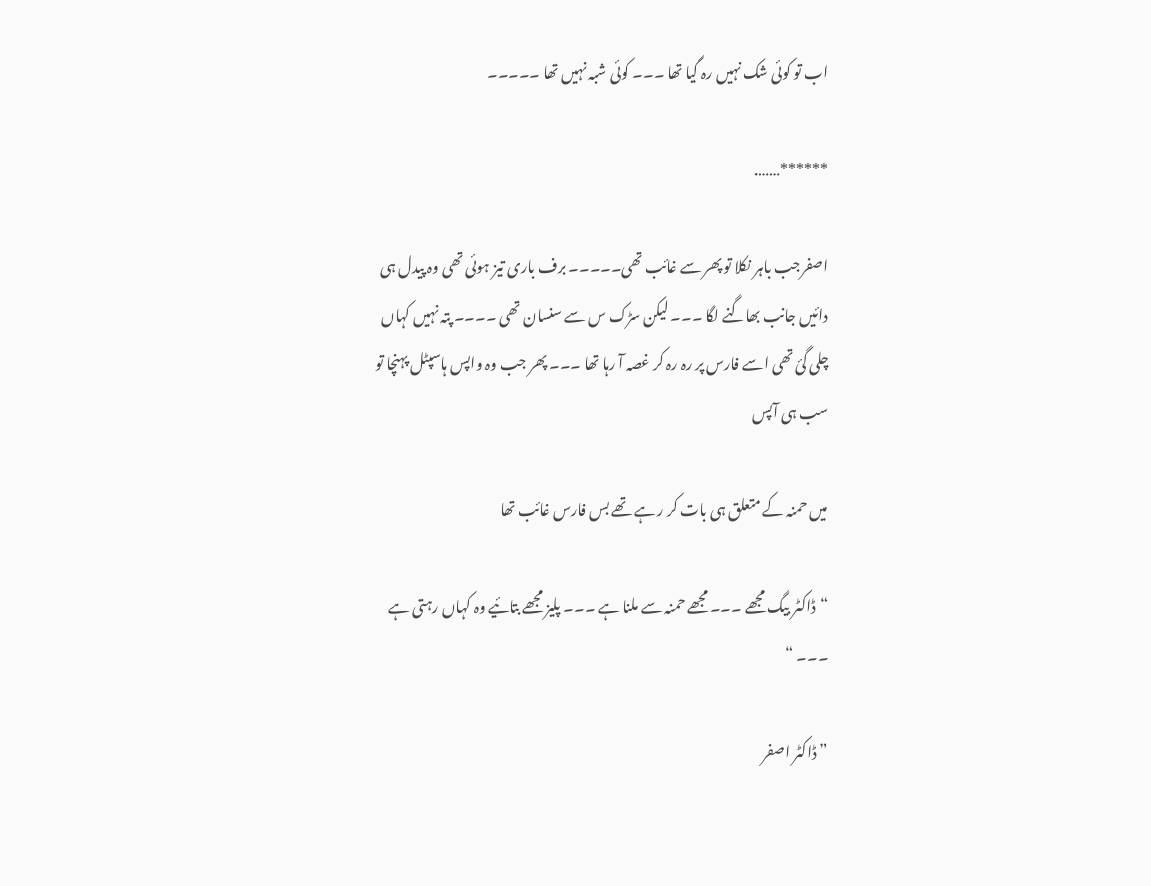اب تو کوئی شک نہیں رہ گیا تھا ۔۔۔ کوئی شبہ نہیں تھا ۔۔۔۔۔

******…….

اصفرجب باہر نکلا تو پھر سے غائب تھی۔۔۔۔۔ برف باری تیز ہوئی تھی وہ پیدل ہی دائیں جانب بھاگنے لگا ۔۔۔ لیکن سڑک س سے سنسان تھی ۔۔۔۔ پتہ نہیں کہاں چلی گئ تھی اسے فارس پر رہ رہ کر غصہ آ رہا تھا ۔۔۔ پھر جب وہ واپس ہاسپٹل پہنچا تو سب ہی آپس

میں حمنہ کے متعلق ہی بات کر ر ہے تھے بس فارس غائب تھا

“ڈاکٹر بیگ مجھے ۔۔۔ مجھے حمنہ سے ملنا ہے ۔۔۔ پلیز مجھے بتائیے وہ کہاں رہتی ہے ۔۔۔ “

” ڈاکٹر اصفر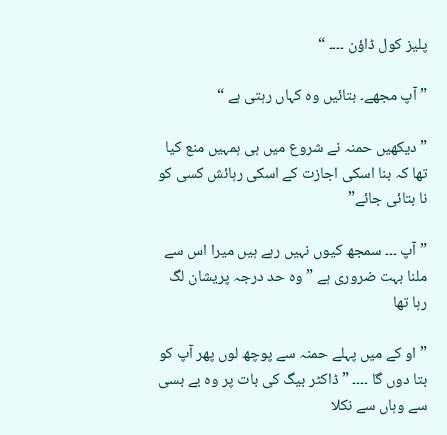پلیز کول ڈاؤن ۔۔۔۔ “

” آپ مجھے۔ بتائیں وہ کہاں رہتی ہے “

” دیکھیں حمنہ نے شروع میں ہی ہمہیں منع کیا تھا کہ بنا اسکی اجازت کے اسکی رہائش کسی کو نا بتائی جائے”

” آپ ۔۔۔ سمجھ کیوں نہیں رہے ہیں میرا اس سے ملنا بہت ضروری ہے ” وہ حد درجہ پریشان لگ رہا تھا

” او کے میں پہلے حمنہ سے پوچھ لوں پھر آپ کو بتا دوں گا ۔۔۔۔ ” ڈاکٹر بیگ کی بات پر وہ بے بسی سے وہاں سے نکلا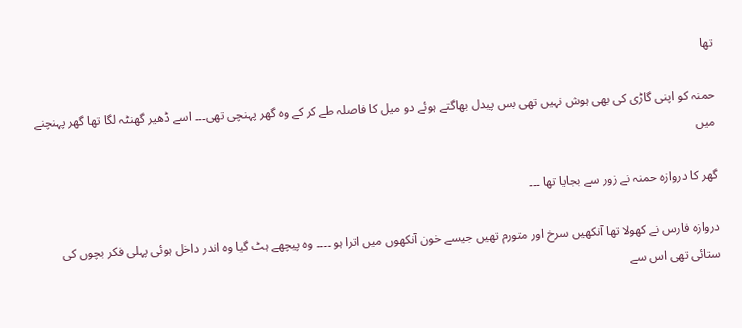تھا

حمنہ کو اپنی گاڑی کی بھی ہوش نہیں تھی بس پیدل بھاگتے ہوئے دو میل کا فاصلہ طے کر کے وہ گھر پہنچی تھی۔۔۔ اسے ڈھیر گھنٹہ لگا تھا گھر پہنچنے میں

گھر کا دروازہ حمنہ نے زور سے بجایا تھا ۔۔۔

دروازہ فارس نے کھولا تھا آنکھیں سرخ اور متورم تھیں جیسے خون آنکھوں میں اترا ہو ۔۔۔۔ وہ پیچھے ہٹ گیا وہ اندر داخل ہوئی پہلی فکر بچوں کی ستائی تھی اس سے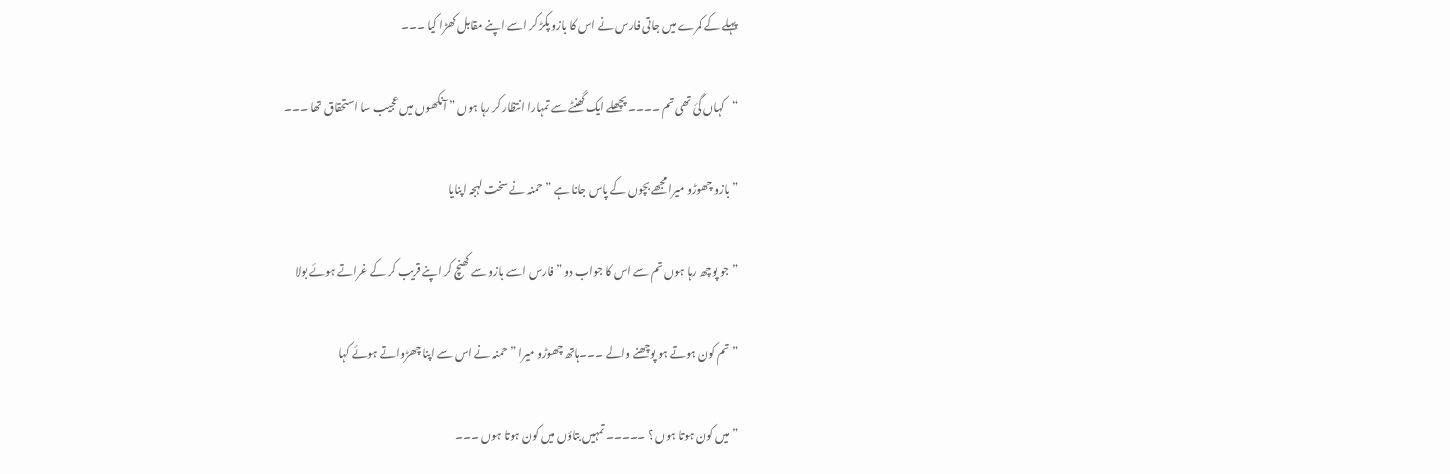پہلے کے کمرے میں جاتی فارس نے اس کا بازو پکڑ کر اسے اپنے مقابل کھڑا کیا ۔۔۔

“کہاں گئ تھی تم ۔۔۔۔ پچھلے ایک گھنٹے سے تمہارا انتظار کر رہا ہوں ” آنکھوں میں عجیب سا استحقاق تھا ۔۔۔

” بازو چھوڑو میرا مجھے بچوں کے پاس جانا ہے ” حمنہ نے سخت لہجہ اپنایا

” جو پوچھ رہا ہوں تم سے اس کا جواب دو ” فارس اسے بازو سے کھنچ کر اپنے قریب کر کے غراتے ہوئے بولا

” تم کون ہوتے ہو پوچھنے والے ۔۔۔ہاتھ چھوڑو میرا ” حمنہ نے اس سے اپنا چھڑواتے ہوئے کہا

” میں کون ہوتا ہوں ؟ ۔۔۔۔۔ تمہیں بتاؤں میں کون ہوتا ہوں ۔۔۔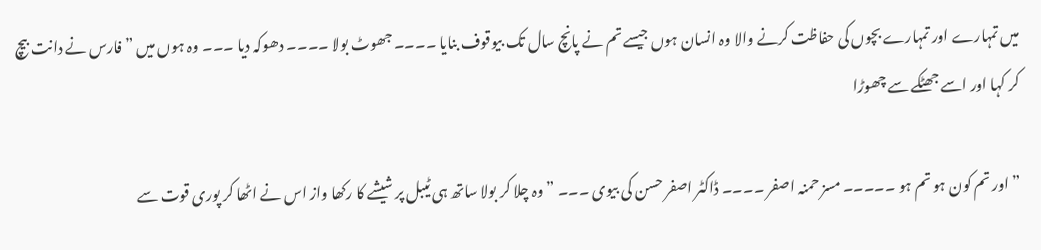میں تمہارے اور تمہارے بچوں کی حفاظت کرنے والا وہ انسان ہوں جیسے تم نے پانچ سال تک بیوقوف بنایا ۔۔۔۔ جھوٹ بولا ۔۔۔۔ دھوکہ دیا ۔۔۔ وہ ہوں میں ” فارس نے دانت بیچ کر کہا اور اسے جھٹکے سے چھوڑا

” اور تم کون ہو تم ہو ۔۔۔۔۔ مسز حمنہ اصفر ۔۔۔۔ ڈاکٹر اصفر حسن کی بیوی ۔۔۔ ” وہ چلا کر بولا ساتھ ہی ٹیبل پر شیشے کا رکھا واز اس نے اٹھا کر پوری قوت سے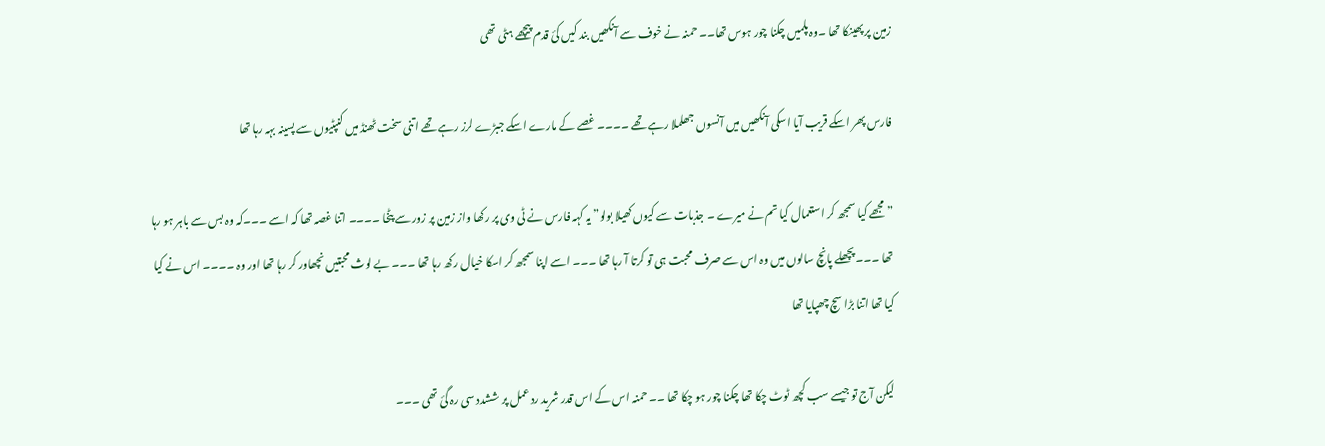زمین پر پھینکا تھا ۔وہ پلمیں چکنا چور ہوس تھا۔۔ حمنہ نے خوف سے آنکھیں بند کیں کئ قدم پیچھے ہٹی تھی

فارس پھر اسکے قریب آیا اسکی آنکھیں میں آنسوں جھلملا رہے تھے ۔۔۔۔ غصے کے مارے اسکے جبڑے لرز رہے تھے اتنی سخت ٹھنڈ میں کنپٹیوں سے پسینہ بہہ رہا تھا

” مجھے کیا سمجھ کر استعمال کیا تم نے میرے ۔ جذبات سے کیوں کھیلا بولو” یہ کہہ فارس نے ٹی وی پر رکھا واز زمین پر زور سے پٹخا ۔۔۔۔ اتنا غصہ تھا کہ اسے ۔۔۔کہ وہ بس سے باہر ہو رہا تھا ۔۔۔ پچھلے پانچ سالوں میں وہ اس سے صرف محبت ہی تو کرتا آ رہا تھا ۔۔۔ اسے اپنا سمجھ کر اسکا خیال رکھ رہا تھا ۔۔۔ بے لوث محبتیں نچھاور کر رہا تھا اور وہ ۔۔۔۔ اس نے کیا کیا تھا اتنا بڑا سچ چھپایا تھا

لیکن آج تو جیسے سب کچھ ٹوٹ چکا تھا چکنا چور ہو چکا تھا ۔۔ حمنہ اس کے اس قدر شرید رد عمل پر ششدد سی رہ گئ تھی ۔۔۔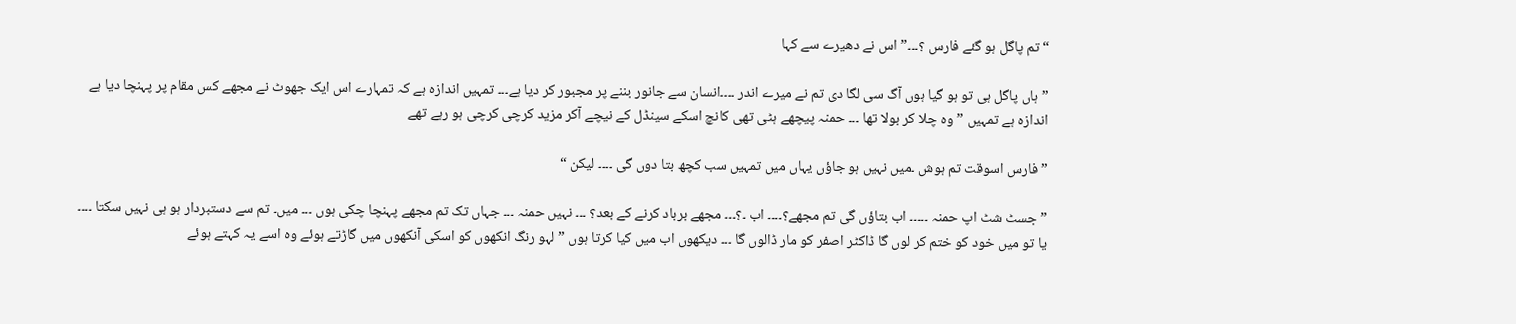“تم پاگل ہو گئے فارس ؟۔۔۔” اس نے دھیرے سے کہا

” ہاں پاگل ہی تو ہو گیا ہوں آگ سی لگا دی تم نے میرے اندر ۔۔۔۔انسان سے جانور بننے پر مجبور کر دیا ہے۔۔۔ تمہیں اندازہ ہے کہ تمہارے اس ایک جھوٹ نے مجھے کس مقام پر پہنچا دیا ہے اندازہ ہے تمہیں ” وہ چلا کر بولا تھا ۔۔۔ حمنہ پیچھے ہٹی تھی کانچ اسکے سینڈل کے نیچے آکر مزید کرچی کرچی ہو رہے تھے

” فارس اسوقت تم ہوش ۔میں نہیں ہو جاؤں یہاں میں تمہیں سب کچھ بتا دوں گی ۔۔۔۔ لیکن “

” جسٹ شٹ اپ حمنہ ۔۔۔۔۔ اب بتاؤں گی تم مجھے؟۔۔۔۔ اب ۔؟۔۔۔ مجھے برباد کرنے کے بعد؟ ۔۔۔ نہیں حمنہ ۔۔۔ جہاں تک تم مجھے پہنچا چکی ہوں ۔۔۔ میں۔ تم سے دستبردار ہو ہی نہیں سکتا ۔۔۔۔ یا تو میں خود کو ختم کر لوں گا ڈاکٹر اصفر کو مار ڈالوں گا ۔۔۔ دیکھوں اب میں کیا کرتا ہوں ” لہو رنگ انکھوں کو اسکی آنکھوں میں گاڑتے ہوئے وہ اسے یہ کہتے ہوئے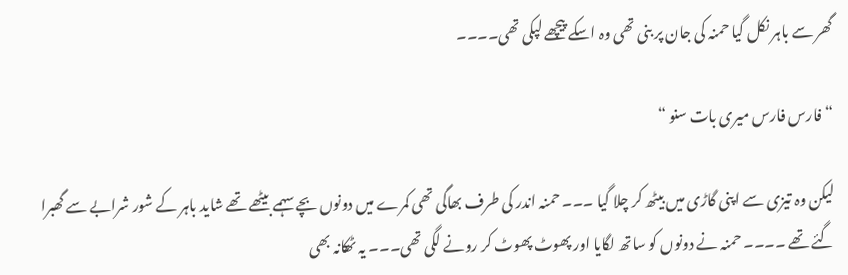گھر سے باہر نکل گیا حمنہ کی جان پر بنی تھی وہ اسکے پیچھے لپکی تھی۔۔۔۔

“فارس فارس میری بات سنو “

لیکن وہ تیزی سے اپنی گاڑی میں بیٹھ کر چلا گیا ۔۔۔ حمنہ اندر کی طرف بھاگی تھی کمرے میں دونوں بچے سہمے بیٹھے تھے شاید باہر کے شور شرابے سے گھبرا گئے تھے ۔۔۔۔ حمنہ نے دونوں کو ساتھ لگایا اور پھوٹ پھوٹ کر رونے لگی تھی۔۔۔ یہ ٹھکانہ بھی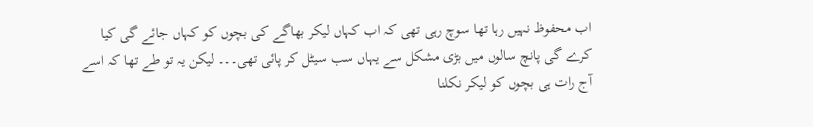اب محفوظ نہیں رہا تھا سوچ رہی تھی کہ اب کہاں لیکر بھاگے کی بچوں کو کہاں جائے گی کیا کرے گی پانچ سالوں میں بڑی مشکل سے یہاں سب سیٹل کر پائی تھی۔۔۔ لیکن یہ تو طے تھا کہ اسے آج رات ہی بچوں کو لیکر نکلنا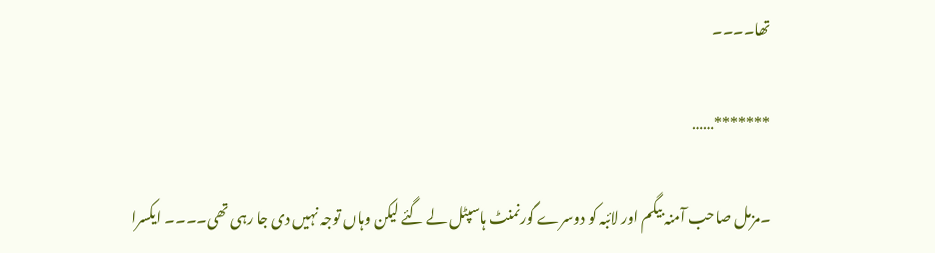تھا۔۔۔۔

*******……

۔مزمل صاحب آمنہ بیگم اور لائبہ کو دوسرے گورنمنٹ ہاسپٹل لے گئے لیکن وہاں توجہ نہیں دی جا رہی تھی۔۔۔۔ ایکسرا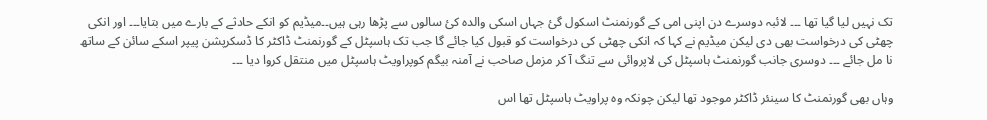تک نہیں لیا گیا تھا ۔۔۔ لائبہ دوسرے دن اپنی امی کے گورنمنٹ اسکول گئ جہاں اسکی والدہ کئ سالوں سے پڑھا رہی ہیں۔۔میڈیم کو انکے حادثے کے بارے میں بتایا۔۔۔ اور انکی چھٹی کی درخواست بھی دی لیکن میڈیم نے کہا کہ انکی چھٹی کی درخواست کو قبول کیا جائے گا جب تک ہاسپٹل کے گورنمنٹ ڈاکٹر کا ڈسکرپشن پیپر اسکے سائن کے ساتھ نا مل جائے ۔۔۔ دوسری جانب گورنمنٹ ہاسپٹل کی لاپروائی سے تنگ آ کر مزمل صاحب نے آمنہ بیگم کوپراویٹ ہاسپٹل میں منتقل کروا دیا ۔۔۔

وہاں بھی گورنمنٹ کا سینئر ڈاکٹر موجود تھا لیکن چونکہ وہ پراویٹ ہاسپٹل تھا اس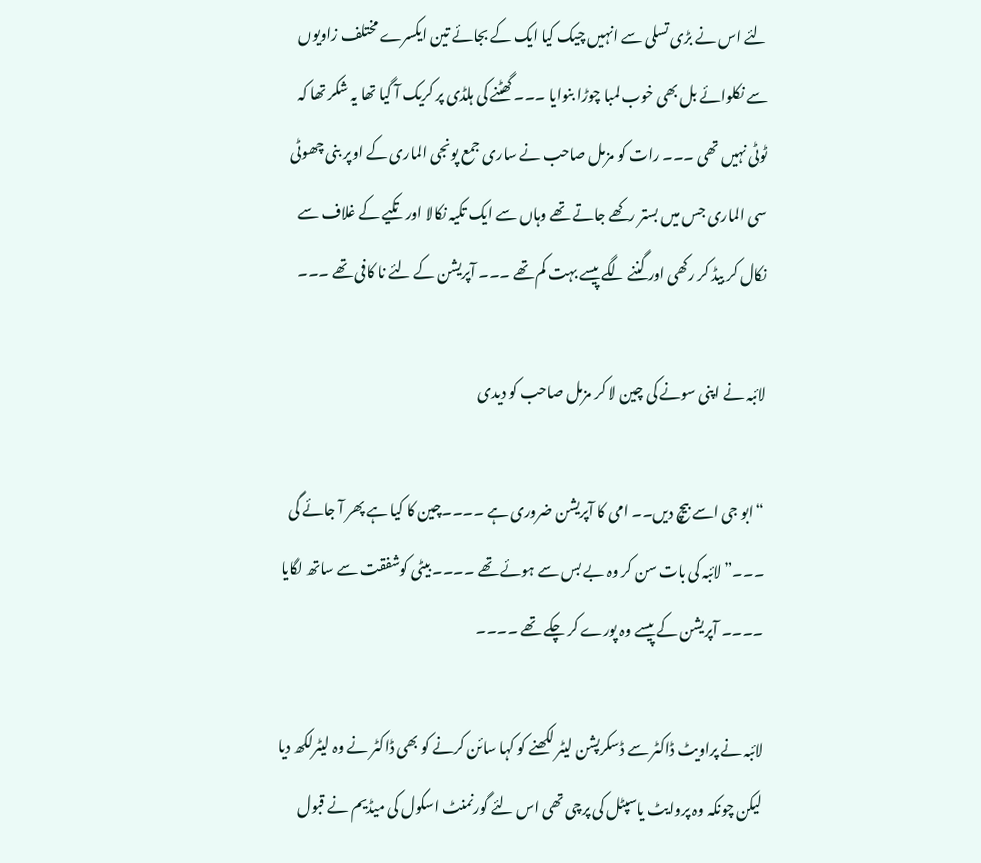لئے اس نے بڑی تسلی سے انہیں چیک کیا ایک کے بجائے تین ایکسرے مختلف زاویوں سے نکلوائے بل بھی خوب لمبا چوڑا بنوایا ۔۔۔ گھٹنے کی ہلڈی پر کریک آ گیا تھا یہ شکر تھا کہ ٹوٹی نہیں تھی ۔۔۔ رات کو مزمل صاحب نے ساری جمع پونجی الماری کے اوپر بنی چھوٹی سی الماری جس میں بستر رکھے جاتے تھے وہاں سے ایک تکیہ نکالا اور تکیے کے غلاف سے نکال کر بیڈ کر رکھی اور گننے لگے پیسے بہت کم تھے ۔۔۔ آپریشن کے لئے نا کافی تھے ۔۔۔

لائبہ نے اپنی سونے کی چین لا کر مزمل صاحب کو دیدی

“ابو جی اسے بیچ دیں۔۔ امی کا آپریشن ضروری ہے ۔۔۔۔چین کا کیا ہے پھر آ جائے گی ۔۔۔” لائبہ کی بات سن کر وہ بے بس سے ہوئے تھے ۔۔۔۔ بیٹی کوشفقت سے ساتھ لگایا ۔۔۔۔ آپریشن کے پیسے وہ پورے کر چکے تھے ۔۔۔۔

لائبہ نے پراویٹ ڈاکٹر سے ڈسکرپشن لیٹر لکھنے کو کہا سائن کرنے کو بھی ڈاکٹر نے وہ لیٹرلکھ دیا لیکن چونکہ وہ پروایٹ یاسپٹل کی پرچی تھی اس لئے گورنمنٹ اسکول کی میڈیم نے قبول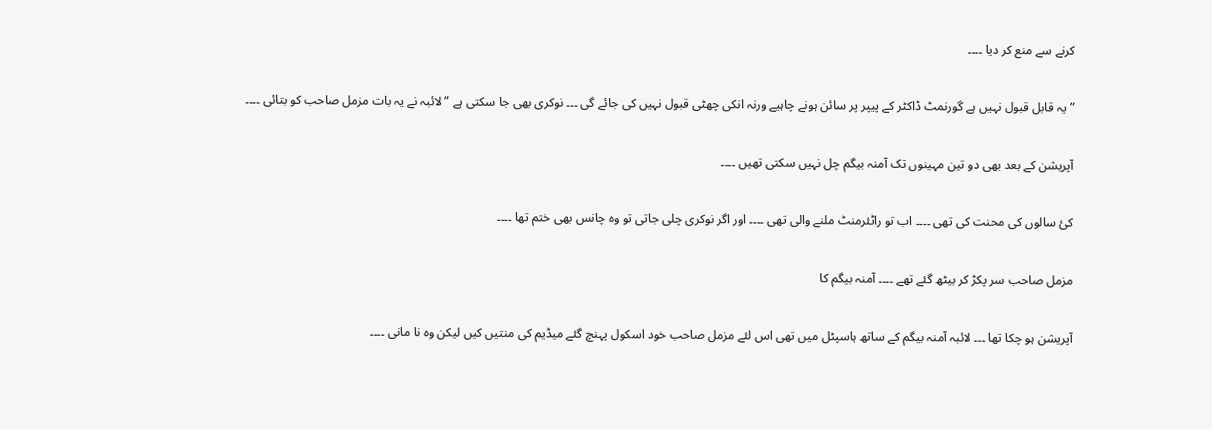کرنے سے منع کر دیا ۔۔۔۔

” یہ قابل قبول نہیں ہے گورنمٹ ڈاکٹر کے پیپر پر سائن ہونے چاہیے ورنہ انکی چھٹی قبول نہیں کی جائے گی ۔۔۔ نوکری بھی جا سکتی ہے ” لائبہ نے یہ بات مزمل صاحب کو بتائی ۔۔۔۔

آپریشن کے بعد بھی دو تین مہینوں تک آمنہ بیگم چل نہیں سکتی تھیں ۔۔۔۔

کئ سالوں کی محنت کی تھی ۔۔۔۔ اب تو راٹئرمنٹ ملنے والی تھی ۔۔۔۔ اور اگر نوکری چلی جاتی تو وہ چانس بھی ختم تھا ۔۔۔۔

مزمل صاحب سر پکڑ کر بیٹھ گئے تھے ۔۔۔۔ آمنہ بیگم کا

آپریشن ہو چکا تھا ۔۔۔ لائبہ آمنہ بیگم کے ساتھ ہاسپٹل میں تھی اس لئے مزمل صاحب خود اسکول پہنچ گئے میڈیم کی منتیں کیں لیکن وہ نا مانی ۔۔۔۔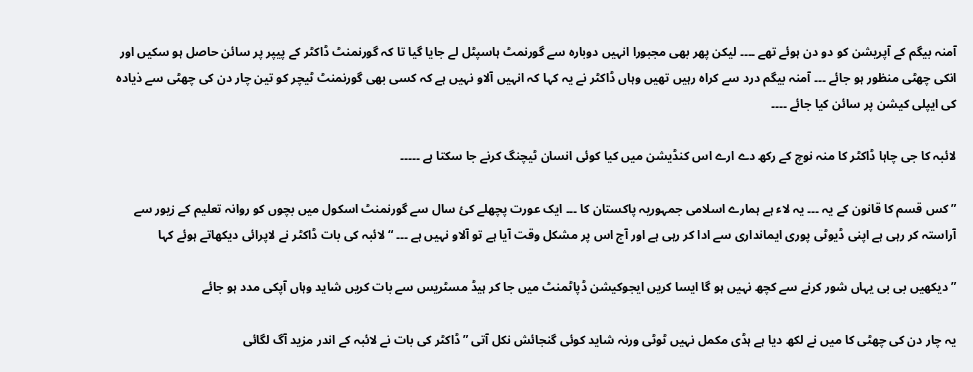آمنہ بیگم کے آپریشن کو دو دن ہوئے تھے ۔۔۔۔ لیکن پھر بھی مجبورا انہیں دوبارہ سے گورنمٹ ہاسپٹل لے جایا گیا تا کہ گورنمنٹ ڈاکٹر کے پیپر پر سائن حاصل ہو سکیں اور انکی چھٹی منظور ہو جائے ۔۔۔ آمنہ بیگم درد سے کراہ رہیں تھیں وہاں ڈاکٹر نے یہ کہا کہ انہیں آلاو نہیں ہے کہ کسی بھی گورنمنٹ ٹیچر کو تین چار دن کی چھٹی سے ذیادہ کی ایپلی کیشن پر سائن کیا جائے ۔۔۔۔

لائبہ کا جی چاہا ڈاکٹر کا منہ نوچ کے رکھ دے ارے اس کنڈیشن میں کیا کوئی انسان ٹیچنگ کرنے جا سکتا ہے ۔۔۔۔۔

” کس قسم کا قانون کے یہ ۔۔۔ یہ لاء ہے ہمارے اسلامی جمہوریہ پاکستان کا ۔۔۔ ایک عورت پچھلے کئ سال سے گورنمنٹ اسکول میں بچوں کو روانہ تعلیم کے زیور سے آراستہ کر رہی ہے اپنی ڈیوٹی پوری ایمانداری سے ادا کر رہی ہے اور آج اس پر مشکل وقت آیا ہے تو آلاو نہیں ہے ۔۔۔ “لائبہ کی بات ڈاکٹر نے لاپرائی دیکھاتے ہوئے کہا

” دیکھیں بی بی یہاں شور کرنے سے کچھ نہیں ہو گا ایسا کریں ایجوکیشن ڈپاٹمنٹ میں جا کر ہیڈ مسٹریس سے بات کریں شاید وہاں آپکی مدد ہو جائے

یہ چار دن کی چھٹی کا میں نے لکھ دیا ہے ہڈی مکمل نہیں ٹوٹی ورنہ شاید کوئی گنجائش نکل آتی ” ڈاکٹر کی بات نے لائبہ کے اندر مزید آگ لگائی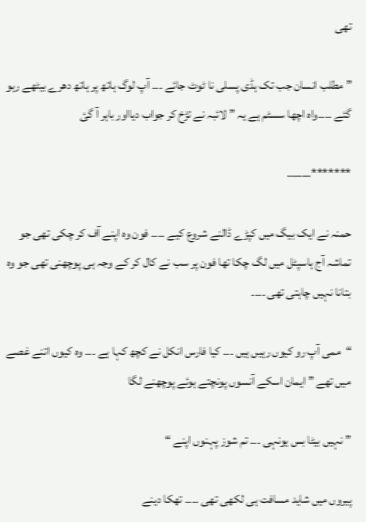تھی

” مطلب انسان جب تک ہڈی پسلی نا ٹوٹ جائے ۔۔۔ آپ لوگ ہاتھ پر ہاتھ دھرے بیٹھے رہو گئے ۔۔۔۔واہ اچھا سسٹم ہے یہ ” لائبہ نے تڑخ کر جواب دیااور باہر آ گئ

*******……..

حمنہ نے ایک بیگ میں کپڑے ڈالنے شروع کیے ۔۔۔۔ فون وہ اپنے آف کر چکی تھی جو تماشہ آج ہاسپٹل میں لگ چکا تھا فون پر سب نے کال کر کے وجہ ہی پوچھنی تھی جو وہ بتانا نہیں چاہتی تھی ۔۔۔۔

“ممی آپ رو کیوں رہیں ہیں ۔۔۔ کیا فارس انکل نے کچھ کہا ہے ۔۔۔ وہ کیوں اتنے غصے میں تھے ” ایمان اسکے آنسوں پونچتے ہوئے پوچھنے لگا

” نہیں بیٹا بس یونہی ۔۔۔ تم شوز پہنوں اپنے “

پیروں میں شاید مسافت ہی لکھی تھی ۔۔۔۔ تھکا دینے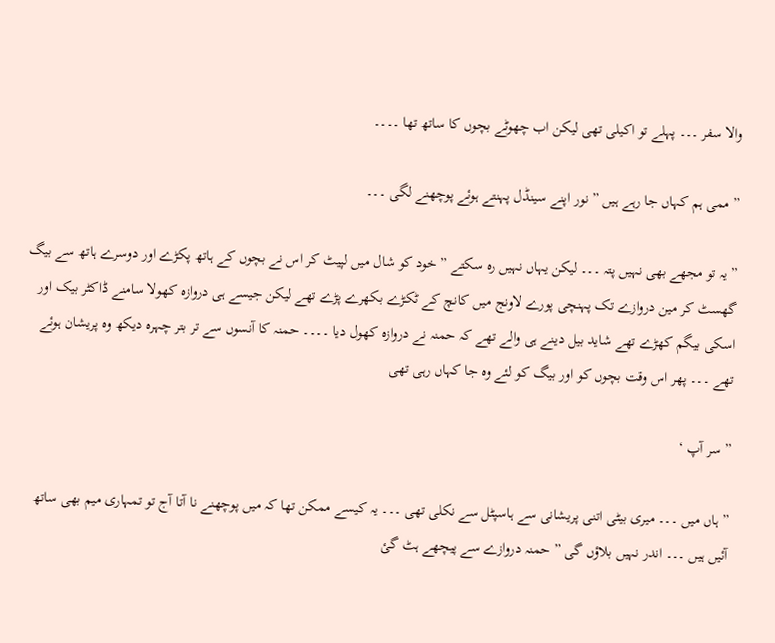والا سفر ۔۔۔ پہلے تو اکیلی تھی لیکن اب چھوٹے بچوں کا ساتھ تھا ۔۔۔۔

” ممی ہم کہاں جا رہے ہیں ” نور اپنے سینڈل پہنتے ہوئے پوچھنے لگی ۔۔۔

” یہ تو مجھے بھی نہیں پتہ ۔۔۔ لیکن یہاں نہیں رہ سکتے ” خود کو شال میں لپیٹ کر اس نے بچوں کے ہاتھ پکڑے اور دوسرے ہاتھ سے بیگ گھسٹ کر مین دروازے تک پہنچی پورے لاونج میں کانچ کے ٹکڑے بکھرے پڑے تھے لیکن جیسے ہی دروازہ کھولا سامنے ڈاکٹر بیک اور اسکی بیگم کھڑے تھے شاید بیل دینے ہی والے تھے کہ حمنہ نے دروازہ کھول دیا ۔۔۔۔ حمنہ کا آنسوں سے تر بتر چہرہ دیکھ وہ پریشان ہوئے تھے ۔۔۔ پھر اس وقت بچوں کو اور بیگ کو لئے وہ جا کہاں رہی تھی

” سر آپ ‘

” ہاں میں ۔۔۔ میری بیٹی اتنی پریشانی سے ہاسپٹل سے نکلی تھی ۔۔۔ یہ کیسے ممکن تھا کہ میں پوچھنے نا آتا آج تو تمہاری میم بھی ساتھ آئیں ہیں ۔۔۔ اندر نہیں بلاؤں گی ” حمنہ دروازے سے پیچھے ہٹ گئ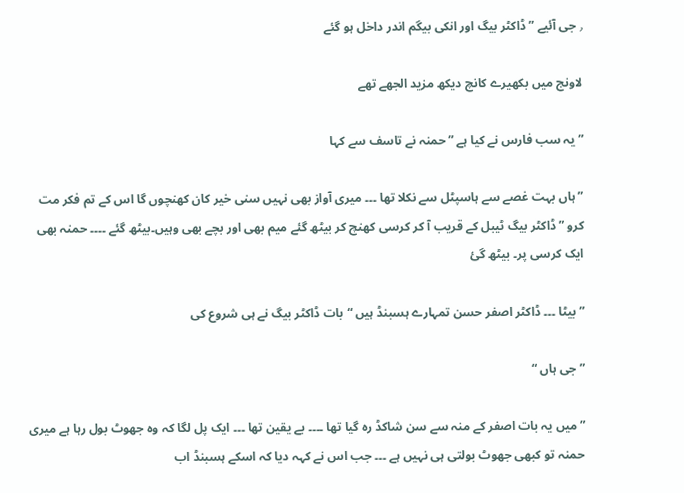٫ جی آئیے ” ڈاکٹر بیگ اور انکی بیگم اندر داخل ہو گئے

لاونج میں بکھیرے کانچ دیکھ مزید الجھے تھے

” یہ سب فارس نے کیا ہے ” حمنہ نے تاسف سے کہا

” ہاں بہت غصے سے ہاسپٹل سے نکلا تھا ۔۔۔ میری آواز بھی نہیں سنی خیر کان کھنچوں گا اس کے تم فکر مت کرو ” ڈاکٹر بیگ ٹیبل کے قریب آ کر کرسی کھنچ کر بیٹھ گئے میم بھی اور بچے بھی وہیں۔بیٹھ گئے ۔۔۔۔ حمنہ بھی ایک کرسی پر۔ بیٹھ گئ

” بیٹا ۔۔۔ ڈاکٹر اصفر حسن تمہارے ہسبنڈ ہیں “بات ڈاکٹر بیگ نے ہی شروع کی

” جی ہاں “

” میں یہ بات اصفر کے منہ سے سن شاکڈ رہ گیا تھا ۔۔۔۔ بے یقین تھا ۔۔۔ ایک پل لگا کہ وہ جھوٹ بول رہا ہے میری حمنہ تو کبھی جھوٹ بولتی ہی نہیں ہے ۔۔۔ جب اس نے کہہ دیا کہ اسکے ہسبنڈ اب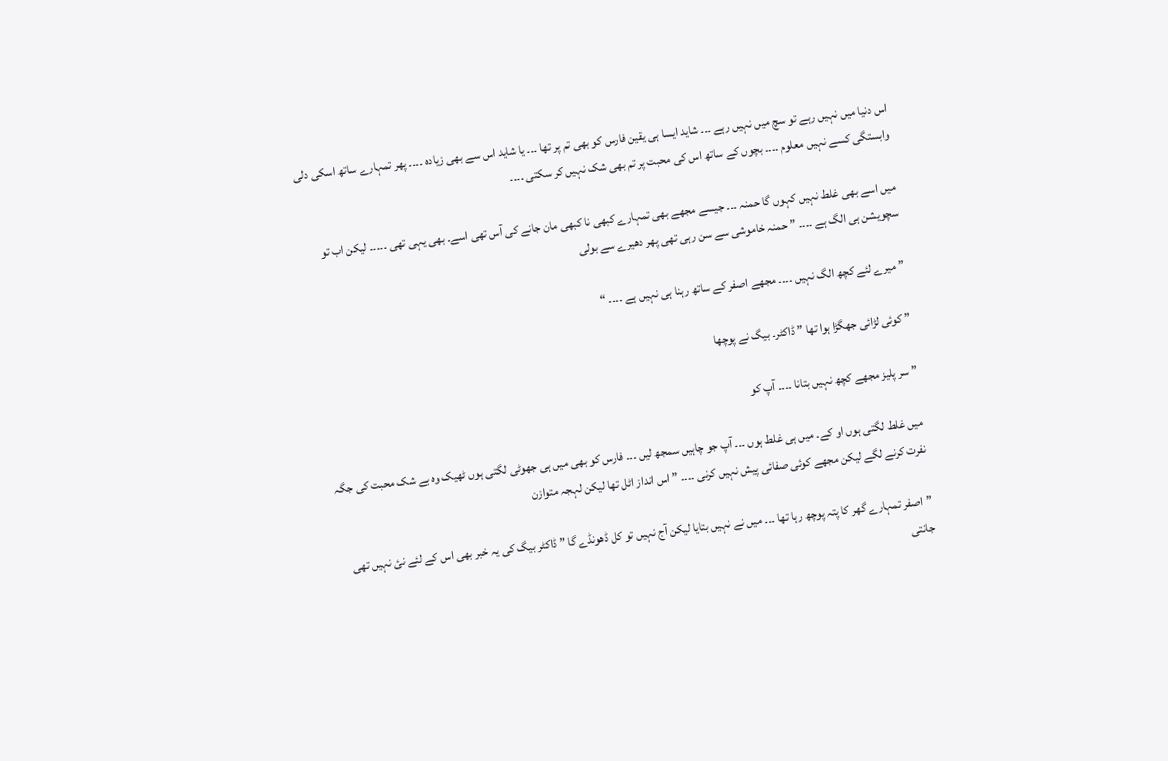اس دنیا میں نہیں رہے تو سچ میں نہیں رہے ۔۔۔ شاید ایسا ہی یقین فارس کو بھی تم پر تھا ۔۔۔ یا شاید اس سے بھی زیادہ ۔۔۔۔ پھر تمہارے ساتھ اسکی دلی وابستگی کسے نہیں معلوم ۔۔۔۔ بچوں کے ساتھ اس کی محبت پر تم بھی شک نہیں کر سکتی ۔۔۔۔

میں اسے بھی غلط نہیں کہوں گا حمنہ ۔۔۔ جیسے مجھے بھی تمہارے کبھی نا کبھی مان جانے کی آس تھی اسے۔ بھی یہی تھی ۔۔۔۔۔ لیکن اب تو سچویشن ہی الگ ہے ۔۔۔۔ ” حمنہ خاموشی سے سن رہی تھی پھر دھیرے سے بولی

” میرے لئے کچھ الگ نہیں ۔۔۔۔ مجھے اصفر کے ساتھ رہنا ہی نہیں ہے ۔۔۔۔ “

” کوئی لڑائی جھگڑا ہوا تھا ” ڈاکٹر۔ بیگ نے پوچھا

” سر پلیز مجھے کچھ نہیں بتانا ۔۔۔۔ آپ کو

میں غلط لگتی ہوں او کے۔ میں ہی غلط ہوں ۔۔۔ آپ جو چاہیں سمجھ لیں ۔۔۔ فارس کو بھی میں ہی جھوٹی لگتی ہوں ٹھیک وہ بے شک محبت کی جگہ نفرت کرنے لگے لیکن مجھے کوئی صفائی پیش نہیں کرنی ۔۔۔۔ ” اس انداز اٹل تھا لیکن لہجہ متوازن

” اصفر تمہارے گھر کا پتہ پوچھ رہا تھا ۔۔۔ میں نے نہیں بتایا لیکن آج نہیں تو کل ڈھونڈے گا ” ڈاکٹر بیگ کی یہ خبر بھی اس کے لئے نئ نہیں تھی جانتی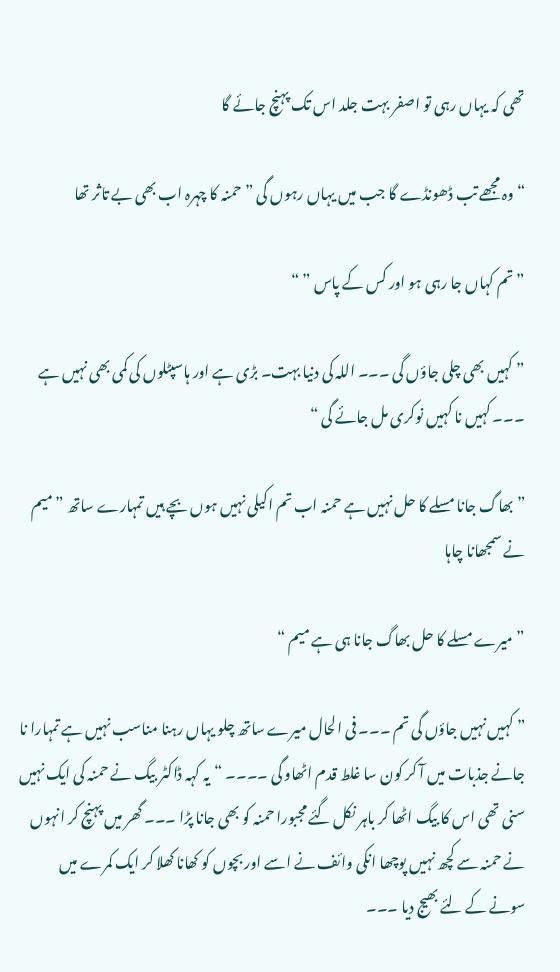تھی کہ یہاں رہی تو اصفر بہت جلد اس تک پہنچ جائے گا

“وہ مجھے تب ڈھونڈے گا جب میں یہاں رہوں گی ” حمنہ کا چہرہ اب بھی بے تاثر تھا

” تم کہاں جا رہی ہو اور کس کے پاس ” “

” کہیں بھی چلی جاؤں گی ۔۔۔ اللہ کی دنیا بہت۔ بڑی ہے اور ہاسپٹلوں کی کمی بھی نہیں ہے ۔۔۔ کہیں نا کہیں نوکری مل جائے گی “

” بھاگ جانا مسلے کا حل نہیں ہے حمنہ اب تم اکیلی نہیں ہوں بچے ہیں تمہارے ساتھ ” میم نے سمجھانا چاہا

” میرے مسلے کا حل بھاگ جانا ہی ہے میم “

” کہیں نہیں جاؤں گی تم ۔۔۔ فی الحال میرے ساتھ چلو یہاں رہنا مناسب نہیں ہے تمہارا نا جانے جذبات میں آ کر کون سا غلط قدم اٹھاو گی ۔۔۔۔ “یہ کہہ ڈاکٹر بیگ نے حمنہ کی ایک نہیں سنی تھی اس کا بیگ اٹھا کر باہر نکل گئے مجبورا حمنہ کو بھی جانا پڑا ۔۔۔ گھر میں پہنچ کر انہوں نے حمنہ سے کچھ نہیں پوچھا انکی وائف نے اسے اور بچوں کو کھانا کھلا کر ایک کمرے میں سونے کے لئے بھیج دیا ۔۔۔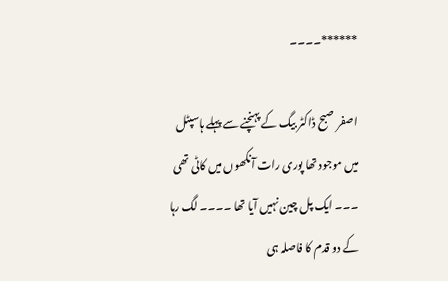******۔۔۔۔

اصفر صبح ڈاکٹر بیگ کے پہنچنے سے پہلے ہاسپٹل میں موجود تھا پوری رات آنکھوں میں کاٹی تھی ۔۔۔ ایک پل چین نہیں آیا تھا ۔۔۔۔ لگ رہا کے دو قدم کا فاصلہ ہی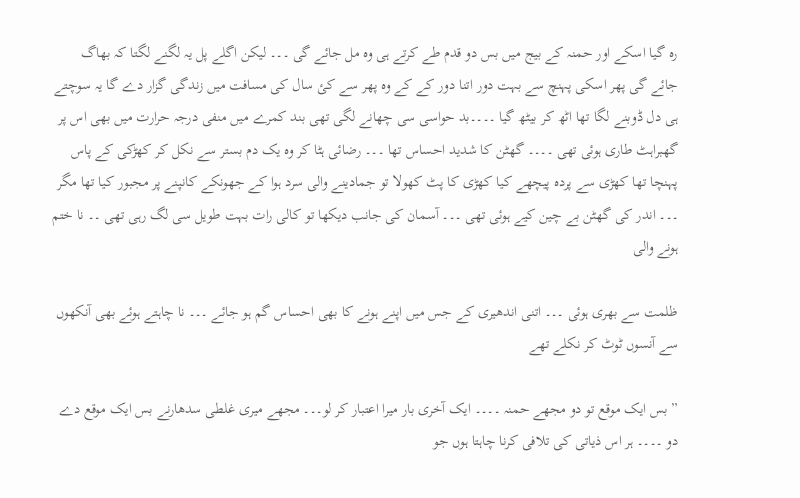رہ گیا اسکے اور حمنہ کے بیج میں بس دو قدم طے کرتے ہی وہ مل جائے گی ۔۔۔ لیکن اگلے پل یہ لگنے لگتا کہ بھاگ جائے گی پھر اسکی پہنچ سے بہت دور اتنا دور کے کے وہ پھر سے کئ سال کی مسافت میں زندگی گزار دے گا یہ سوچتے ہی دل ڈوبنے لگا تھا اٹھ کر بیٹھ گیا ۔۔۔۔بد حواسی سی چھانے لگی تھی بند کمرے میں منفی درجہ حرارت میں بھی اس پر گھبراہٹ طاری ہوئی تھی ۔۔۔۔ گھٹن کا شدید احساس تھا ۔۔۔ رضائی ہٹا کر وہ یک دم بستر سے نکل کر کھڑکی کے پاس پہنچا تھا کھڑی سے پردہ پیچھے کیا کھڑی کا پٹ کھولا تو جمادینے والی سرد ہوا کے جھونکے کانپنے پر مجبور کیا تھا مگر ۔۔۔ اندر کی گھٹن بے چین کیے ہوئی تھی ۔۔۔ آسمان کی جانب دیکھا تو کالی رات بہت طویل سی لگ رہی تھی ۔۔ نا ختم ہونے والی

ظلمت سے بھری ہوئی ۔۔۔ اتنی اندھیری کے جس میں اپنے ہونے کا بھی احساس گم ہو جائے ۔۔۔ نا چاہتے ہوئے بھی آنکھوں سے آنسوں ٹوٹ کر نکلے تھے

” بس ایک موقع تو دو مجھے حمنہ ۔۔۔۔ ایک آخری بار میرا اعتبار کر لو۔۔۔ مجھے میری غلطی سدھارنے بس ایک موقع دے دو ۔۔۔۔ ہر اس ذیاتی کی تلافی کرنا چاہتا ہوں جو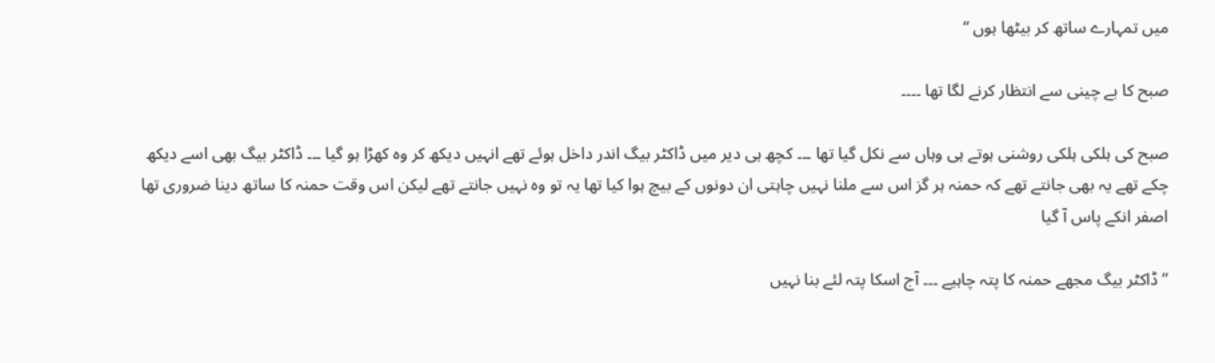میں تمہارے ساتھ کر بیٹھا ہوں “

صبح کا بے چینی سے انتظار کرنے لگا تھا ۔۔۔۔

صبح کی ہلکی ہلکی روشنی ہوتے ہی وہاں سے نکل گیا تھا ۔۔۔ کچھ ہی دیر میں ڈاکٹر بیگ اندر داخل ہوئے تھے انہیں دیکھ کر وہ کھڑا ہو گیا ۔۔۔ ڈاکٹر بیگ بھی اسے دیکھ چکے تھے یہ بھی جانتے تھے کہ حمنہ ہر گز اس سے ملنا نہیں چاہتی ان دونوں کے بیچ ہوا کیا تھا یہ تو وہ نہیں جانتے تھے لیکن اس وقت حمنہ کا ساتھ دینا ضروری تھا اصفر انکے پاس آ گیا

” ڈاکٹر بیگ مجھے حمنہ کا پتہ چاہیے ۔۔۔ آج اسکا پتہ لئے بنا نہیں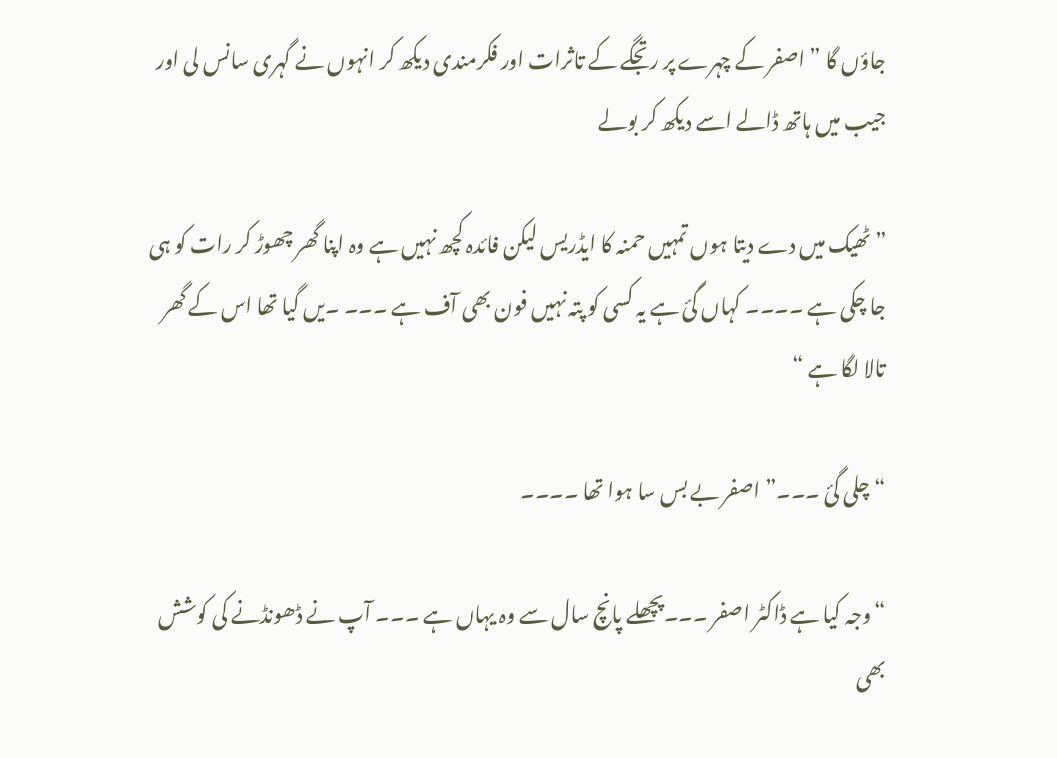جاؤں گا ” اصفر کے چہرے پر رتجگے کے تاثرات اور فکرمندی دیکھ کر انہوں نے گہری سانس لی اور جیب میں ہاتھ ڈالے اسے دیکھ کر بولے

” ٹھیک میں دے دیتا ہوں تمہیں حمنہ کا ایڈریس لیکن فائدہ کچھ نہیں ہے وہ اپنا گھر چھوڑ کر رات کو ہی جا چکی ہے ۔۔۔۔ کہاں گئ ہے یہ کسی کو پتہ نہیں فون بھی آف ہے ۔۔۔ ۔یں گیا تھا اس کے گھر تالا لگا ہے “

“چلی گئ ۔۔۔” اصفر بے بس سا ہوا تھا ۔۔۔۔

“وجہ کیا ہے ڈاکٹر اصفر ۔۔۔پچھلے پانچ سال سے وہ یہاں ہے ۔۔۔ آپ نے ڈھونڈنے کی کوشش بھی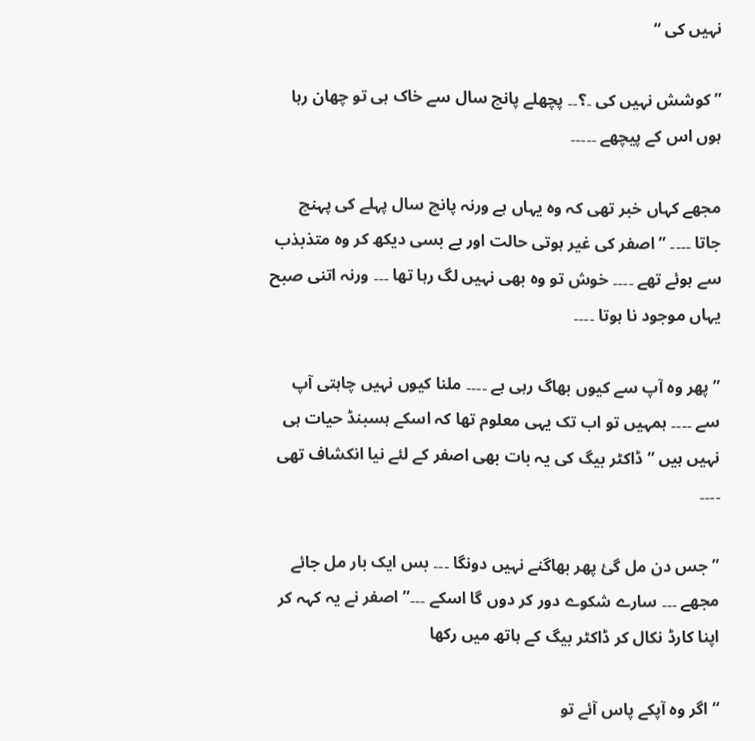نہیں کی “

” کوشش نہیں کی ۔؟۔۔ پچھلے پانچ سال سے خاک ہی تو چھان رہا ہوں اس کے پیچھے ۔۔۔۔۔

مجھے کہاں خبر تھی کہ وہ یہاں ہے ورنہ پانچ سال پہلے کی پہنچ جاتا ۔۔۔۔ ” اصفر کی غیر ہوتی حالت اور بے بسی دیکھ کر وہ متذبذب سے ہوئے تھے ۔۔۔۔ خوش تو وہ بھی نہیں لگ رہا تھا ۔۔۔ ورنہ اتنی صبح یہاں موجود نا ہوتا ۔۔۔۔

” پھر وہ آپ سے کیوں بھاگ رہی ہے ۔۔۔۔ ملنا کیوں نہیں چاہتی آپ سے ۔۔۔۔ ہمہیں تو اب تک یہی معلوم تھا کہ اسکے ہسبنڈ حیات ہی نہیں ہیں ” ڈاکٹر بیگ کی یہ بات بھی اصفر کے لئے نیا انکشاف تھی ۔۔۔۔

” جس دن مل گئ پھر بھاگنے نہیں دونگا ۔۔۔ بس ایک بار مل جائے مجھے ۔۔۔ سارے شکوے دور کر دوں گا اسکے ۔۔۔”اصفر نے یہ کہہ کر اپنا کارڈ نکال کر ڈاکٹر بیگ کے ہاتھ میں رکھا

“اگر وہ آپکے پاس آئے تو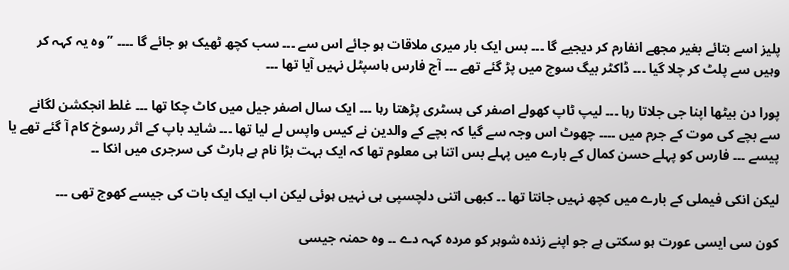پلیز اسے بتائے بغیر مجھے انفارم کر دیجیے گا ۔۔۔ بس ایک بار میری ملاقات ہو جائے اس سے ۔۔۔ سب کچھ ٹھیک ہو جائے گا ۔۔۔۔ ” وہ یہ کہہ کر وہیں سے پلٹ کر چلا گیا ۔۔۔ ڈاکٹر بیگ سوچ میں پڑ گئے تھے ۔۔۔ آج فارس ہاسپٹل نہیں آیا تھا ۔۔۔

پورا دن بیٹھا اپنا جی جلاتا رہا ۔۔۔ لیپ ٹاپ کھولے اصفر کی ہسٹری پڑھتا رہا ۔۔۔ ایک سال اصفر جیل میں کاٹ چکا تھا ۔۔۔ غلط انجکشن لگانے سے بچے کی موت کے جرم میں ۔۔۔۔ چھوٹ اس وجہ سے گیا کہ بچے کے والدین نے کیس واپس لے لیا تھا ۔۔۔ شاید باپ کے اثر رسوخ کام آ گئے تھے یا پیسے ۔۔۔ فارس کو پہلے حسن کمال کے بارے میں پہلے بس اتنا ہی معلوم تھا کہ ایک بہت بڑا نام ہے ہارٹ کی سرجری میں انکا ۔۔

لیکن انکی فیملی کے بارے میں کچھ نہیں جانتا تھا ۔۔ کبھی اتنی دلچسپی ہی نہیں ہوئی لیکن اب ایک ایک بات کی جیسے کھوج تھی ۔۔۔

کون سی ایسی عورت ہو سکتی ہے جو اپنے زندہ شوہر کو مردہ کہہ دے ۔۔ وہ حمنہ جیسی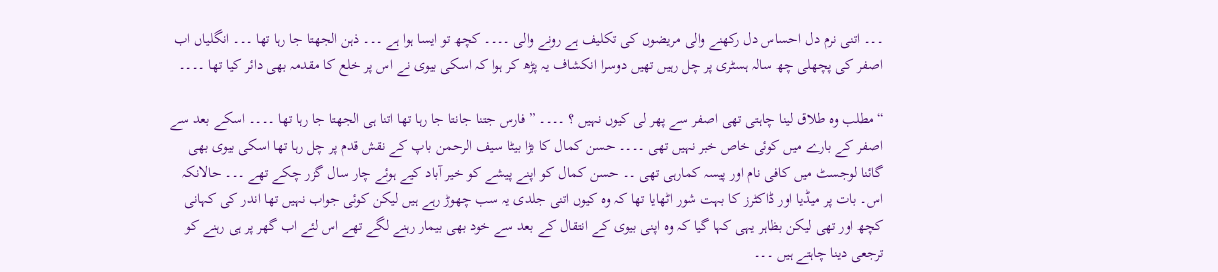۔۔۔ اتنی نرم دل احساس دل رکھنے والی مریضوں کی تکلیف ہے رونے والی ۔۔۔۔ کچھ تو ایسا ہوا ہے ۔۔۔ ذہن الجھتا جا رہا تھا ۔۔۔ انگلیاں اب اصفر کی پچھلی چھ سالہ ہسٹری پر چل رہیں تھیں دوسرا انکشاف یہ پڑھ کر ہوا کہ اسکی بیوی نے اس پر خلع کا مقدمہ بھی دائر کیا تھا ۔۔۔۔

“مطلب وہ طلاق لینا چاہتی تھی اصفر سے پھر لی کیوں نہیں ؟ ۔۔۔۔ ” فارس جتنا جانتا جا رہا تھا اتنا ہی الجھتا جا رہا تھا ۔۔۔۔ اسکے بعد سے اصفر کے بارے میں کوئی خاص خبر نہیں تھی ۔۔۔۔ حسن کمال کا بڑا بیٹا سیف الرحمن باپ کے نقش قدم پر چل رہا تھا اسکی بیوی بھی گائنا لوجسٹ میں کافی نام اور پیسہ کمارہی تھی ۔۔ حسن کمال کو اپنے پیشے کو خیر آباد کیے ہوئے چار سال گزر چکے تھے ۔۔۔ حالانکہ اس۔ بات پر میڈیا اور ڈاکٹرز کا بہت شور اٹھایا تھا کہ وہ کیوں اتنی جلدی یہ سب چھوڑ رہے ہیں لیکن کوئی جواب نہیں تھا اندر کی کہانی کچھ اور تھی لیکن بظاہر یہی کہا گیا کہ وہ اپنی بیوی کے انتقال کے بعد سے خود بھی بیمار رہنے لگے تھے اس لئے اب گھر پر ہی رہنے کو ترجعی دینا چاہتے ہیں ۔۔۔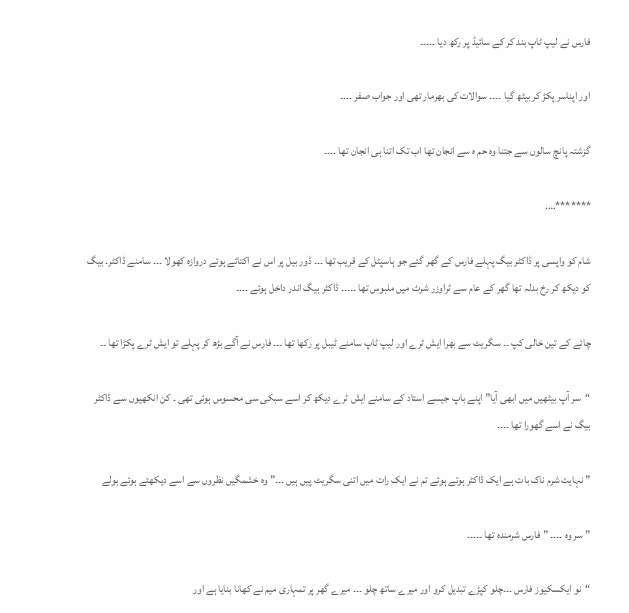فارس نے لیپ ٹاپ بند کر کے سائیڈ پر رکھ دیا ۔۔۔۔۔

اور اپناسر پکڑ کر بیٹھ گیا ۔۔۔۔ سوالات کی بھرمار تھی اور جواب صفر ۔۔۔۔

گزشتہ پانچ سالوں سے جتنا وہ حم ہ سے انجان تھا اب تک اتنا ہی انجان تھا ۔۔۔۔

*******….

شام کو واپسی پر ڈاکٹر بیگ پہلے فارس کے گھر گئے جو ہاسپٹل کے قریب تھا ۔۔۔ ڈور بیل پر اس نے اکتائے ہوئے دروازہ کھولا ۔۔۔ سامنے ڈاکٹر۔ بیگ کو دیکھ کر رخ بدلہ تھا گھر کے عام سے ٹراوزر شرٹ میں ملبوس تھا ۔۔۔۔۔ ڈاکٹر بیگ اندر داخل ہوئے ۔۔۔۔

چائے کے تین خالی کپ ۔۔ سگریٹ سے بھرا ایش ٹرے اور لیپ ٹاپ سامنے ٹیبل پر رکھا تھا ۔۔۔ فارس نے آگے بڑھ کر پہلے تو ایش ٹرے پکڑا تھا ۔۔

“سر آپ بیٹھیں میں ابھی آیا” اپنے باپ جیسے استاد کے سامنے ایش ٹرے دیکھ کر اسے سبکی سی محسوس ہوئی تھی ۔ کن انکھیوں سے ڈاکٹر بیگ نے اسے گھورا تھا ۔۔۔۔

” نہایت شرم ناک بات ہے ایک ڈاکٹر ہوتے ہوئے تم نے ایک رات میں اتنی سگریٹ پیں ہیں ۔۔۔” وہ خشمگیں نظروں سے اسے دیکھتے ہوئے بولے

” سر وہ ۔۔۔۔ ” فارس شرمندہ تھا ۔۔۔۔۔

“نو ایکسکیوز فارس ۔۔۔چلو کپڑے تبدیل کرو اور میرے ساتھ چلو ۔۔۔ میرے گھر پر تمہاری میم نے کھانا بنایا ہے اور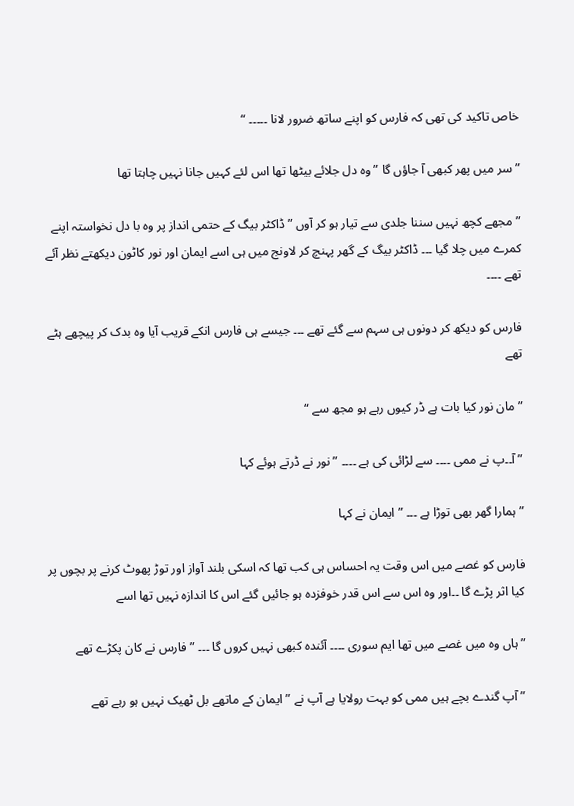خاص تاکید کی تھی کہ فارس کو اپنے ساتھ ضرور لانا ۔۔۔۔۔ “

” سر میں پھر کبھی آ جاؤں گا ” وہ دل جلائے بیٹھا تھا اس لئے کہیں جانا نہیں چاہتا تھا

” مجھے کچھ نہیں سننا جلدی سے تیار ہو کر آوں ” ڈاکٹر بیگ کے حتمی انداز پر وہ با دل نخواستہ اپنے کمرے میں چلا گیا ۔۔۔ ڈاکٹر بیگ کے گھر پہنچ کر لاونج میں ہی اسے ایمان اور نور کاٹون دیکھتے نظر آئے تھے ۔۔۔۔

فارس کو دیکھ کر دونوں ہی سہم سے گئے تھے ۔۔۔ جیسے ہی فارس انکے قریب آیا وہ بدک کر پیچھے ہٹے تھے

” مان نور کیا بات ہے ڈر کیوں رہے ہو مجھ سے “

” آ۔۔پ نے ممی ۔۔۔۔ سے لڑائی کی ہے ۔۔۔۔ ” نور نے ڈرتے ہوئے کہا

” ہمارا گھر بھی توڑا ہے ۔۔۔ ” ایمان نے کہا

فارس کو غصے میں اس وقت یہ احساس ہی کب تھا کہ اسکی بلند آواز اور توڑ پھوٹ کرنے پر بچوں پر کیا اثر پڑے گا ۔۔اور وہ اس سے اس قدر خوفزدہ ہو جائیں گئے اس کا اندازہ نہیں تھا اسے

” ہاں وہ میں غصے میں تھا ایم سوری ۔۔۔۔ آئندہ کبھی نہیں کروں گا ۔۔۔ ” فارس نے کان پکڑے تھے

” آپ گندے بچے ہیں ممی کو بہت رولایا ہے آپ نے ” ایمان کے ماتھے بل ٹھیک نہیں ہو رہے تھے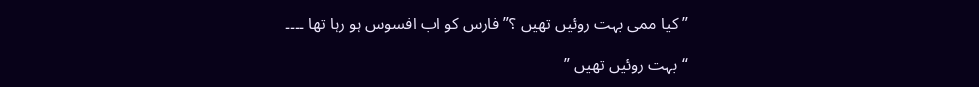” کیا ممی بہت روئیں تھیں ؟” فارس کو اب افسوس ہو رہا تھا ۔۔۔۔

“بہت روئیں تھیں ”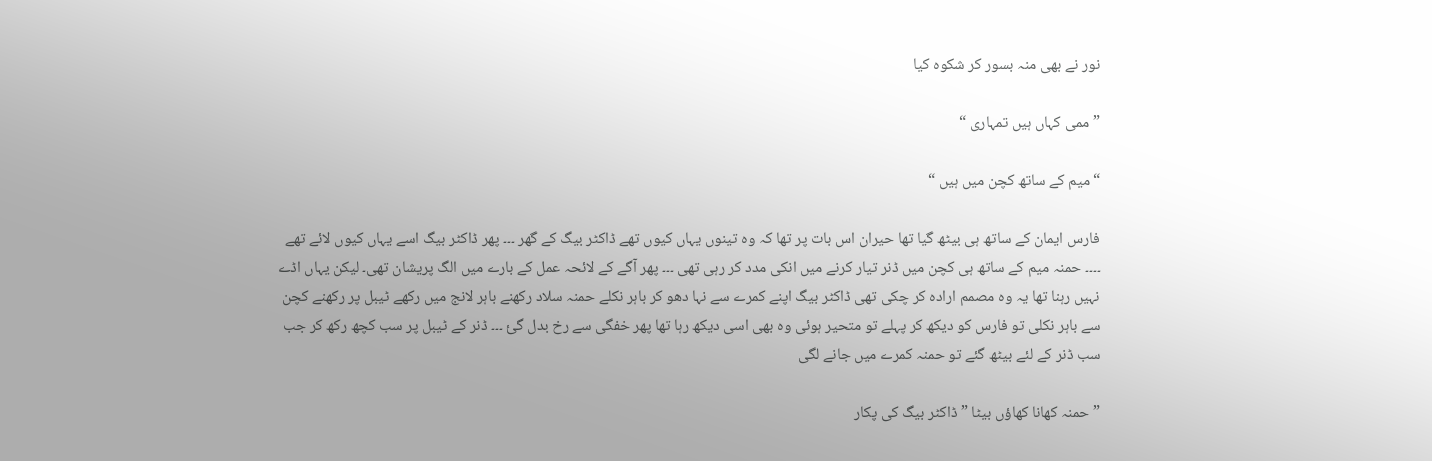نور نے بھی منہ بسور کر شکوہ کیا

” ممی کہاں ہیں تمہاری “

“میم کے ساتھ کچن میں ہیں “

فارس ایمان کے ساتھ ہی بیٹھ گیا تھا حیران اس بات پر تھا کہ وہ تینوں یہاں کیوں تھے ڈاکٹر بیگ کے گھر ۔۔۔ پھر ڈاکٹر بیگ اسے یہاں کیوں لائے تھے ۔۔۔۔ حمنہ میم کے ساتھ ہی کچن میں ڈنر تیار کرنے میں انکی مدد کر رہی تھی ۔۔۔ پھر آگے کے لائحہ عمل کے بارے میں الگ پریشان تھی۔ لیکن یہاں اڈے نہیں رہنا تھا یہ وہ مصمم ارادہ کر چکی تھی ڈاکٹر بیگ اپنے کمرے سے نہا دھو کر باہر نکلے حمنہ سلاد رکھنے باہر لانج میں رکھے ٹیبل پر رکھنے کچن سے باہر نکلی تو فارس کو دیکھ کر پہلے تو متحیر ہوئی وہ بھی اسی دیکھ رہا تھا پھر خفگی سے رخ بدل گئ ۔۔۔ ڈنر کے ٹیبل پر سب کچھ رکھ کر جب سب ڈنر کے لئے بیٹھ گئے تو حمنہ کمرے میں جانے لگی

” حمنہ کھانا کھاؤں بیٹا ” ڈاکٹر بیگ کی پکار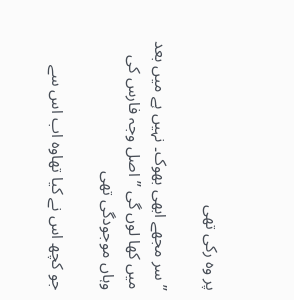پر وہ رکی تھی

” سر مجھے ابھی بھوک۔ نہیں ہے میں بعد میں کھا لوں گی ” اصل وجہ فارس کی وہاں موجودگی تھی

جو کچھ اس نے کیا تھاوہ اب اس سے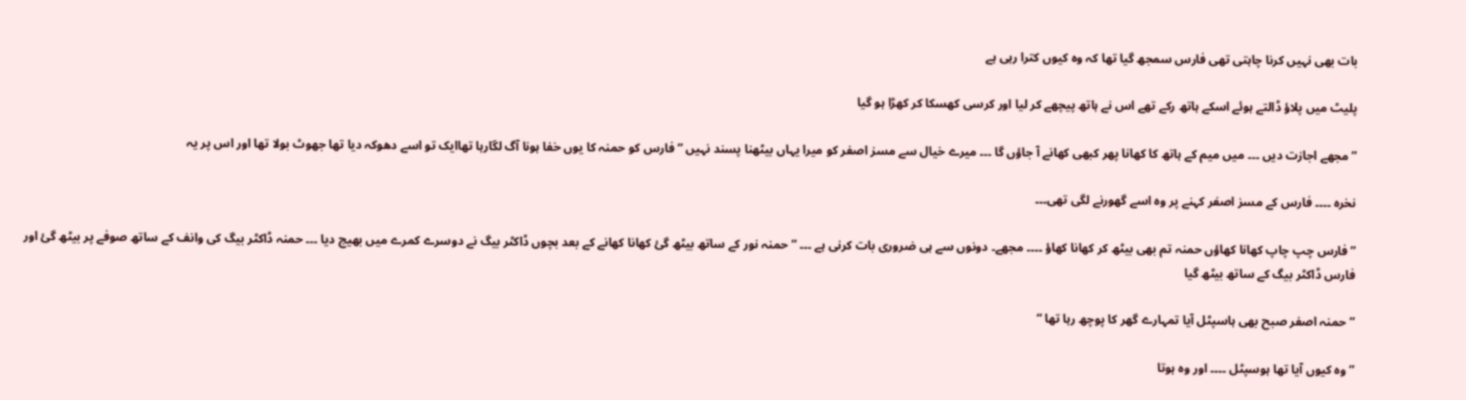بات بھی نہیں کرنا چاہتی تھی فارس سمجھ گیا تھا کہ وہ کیوں کترا رہی ہے

پلیٹ میں پلاؤ ڈالتے ہوئے اسکے ہاتھ رکے تھے اس نے ہاتھ پیچھے کر لیا اور کرسی کھسکا کر کھڑا ہو گیا

” مجھے اجازت دیں ۔۔۔ میں میم کے ہاتھ کا کھانا پھر کبھی کھانے آ جاؤں گا ۔۔۔ میرے خیال سے مسز اصفر کو میرا یہاں بیٹھنا پسند نہیں ” فارس کو حمنہ کا یوں خفا ہونا آگ لگارہا تھاایک تو اسے دھوکہ دیا تھا جھوٹ بولا تھا اور اس پر یہ

نخرہ ۔۔۔۔ فارس کے مسز اصفر کہنے پر وہ اسے گھورنے لگی تھی۔۔۔

” فارس چپ چاپ کھانا کھاؤں حمنہ تم بھی بیٹھ کر کھانا کھاؤ ۔۔۔۔ مجھے۔ دونوں سے ہی ضروری بات کرنی ہے ۔۔۔ ” حمنہ نور کے ساتھ بیٹھ گئ کھانا کھانے کے بعد بچوں ڈاکٹر بیگ نے دوسرے کمرے میں بھیج دیا ۔۔۔ حمنہ ڈاکٹر بیگ کی وانف کے ساتھ صوفے پر بیٹھ گئ اور فارس ڈاکٹر بیگ کے ساتھ بیٹھ گیا

” حمنہ اصفر صبح بھی ہاسپٹل آیا تمہارے گھر کا پوچھ رہا تھا “

” وہ کیوں آیا تھا ہوسپٹل ۔۔۔۔ اور وہ ہوتا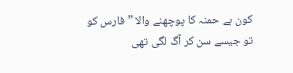کون ہے حمنہ کا پوچھنے والا ” فارس کو تو جیسے سن کر آگ لگی تھی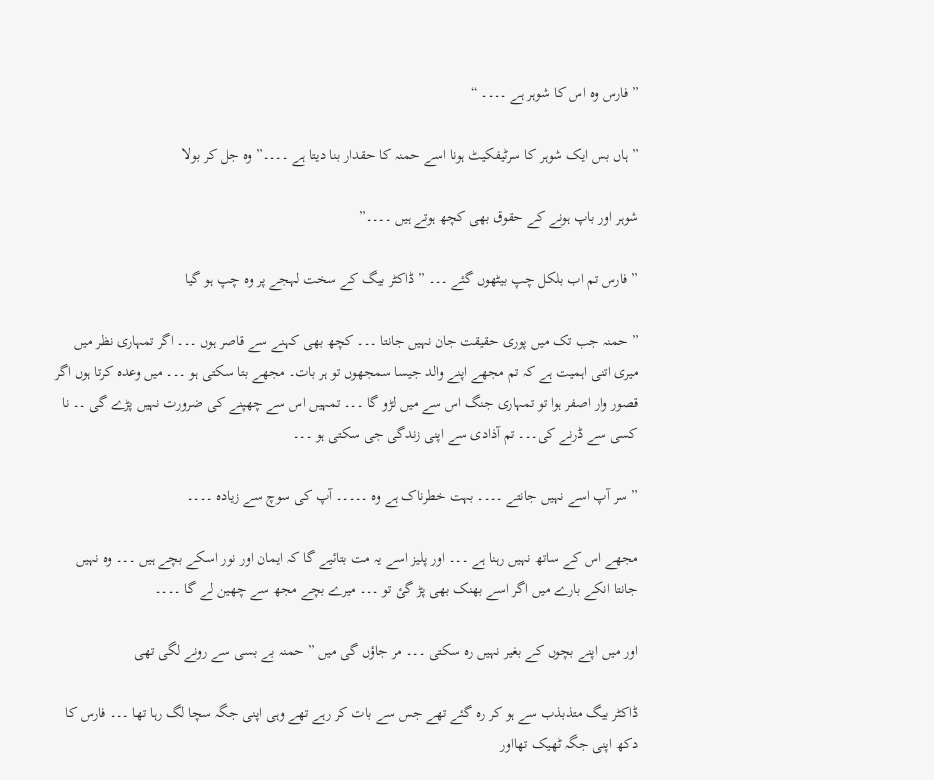” فارس وہ اس کا شوہر ہے ۔۔۔۔ “

” ہاں بس ایک شوہر کا سرٹیفکیٹ ہونا اسے حمنہ کا حقدار بنا دیتا ہے ۔۔۔۔”وہ جل کر بولا

شوہر اور باپ ہونے کے حقوق بھی کچھ ہوتے ہیں ۔۔۔۔”

” فارس تم اب بلکل چپ بیٹھوں گئے ۔۔۔ ” ڈاکٹر بیگ کے سخت لہجے پر وہ چپ ہو گیا

” حمنہ جب تک میں پوری حقیقت جان نہیں جانتا ۔۔۔ کچھ بھی کہنے سے قاصر ہوں ۔۔۔ اگر تمہاری نظر میں میری اتنی اہمیت ہے کہ تم مجھے اپنے والد جیسا سمجھوں تو ہر بات۔ مجھے بتا سکتی ہو ۔۔۔ میں وعدہ کرتا ہوں اگر قصور وار اصفر ہوا تو تمہاری جنگ اس سے میں لڑو گا ۔۔۔ تمہیں اس سے چھپنے کی ضرورت نہیں پڑے گی ۔۔ نا کسی سے ڈرنے کی۔۔۔ تم آذادی سے اپنی زندگی جی سکتی ہو ۔۔۔

” سر آپ اسے نہیں جانتے ۔۔۔۔ بہت خطرناک ہے وہ ۔۔۔۔۔ آپ کی سوچ سے زیادہ ۔۔۔۔

مجھے اس کے ساتھ نہیں رہنا ہے ۔۔۔ اور پلیز اسے یہ مت بتائیے گا کہ ایمان اور نور اسکے بچے ہیں ۔۔۔ وہ نہیں جانتا انکے بارے میں اگر اسے بھنک بھی پڑ گئ تو ۔۔۔ میرے بچے مجھ سے چھین لے گا ۔۔۔۔

اور میں اپنے بچوں کے بغیر نہیں رہ سکتی ۔۔۔ مر جاؤں گی میں ” حمنہ بے بسی سے رونے لگی تھی

ڈاکٹر بیگ متذبذب سے ہو کر رہ گئے تھے جس سے بات کر رہے تھے وہی اپنی جگہ سچا لگ رہا تھا ۔۔۔ فارس کا دکھ اپنی جگہ ٹھیک تھااور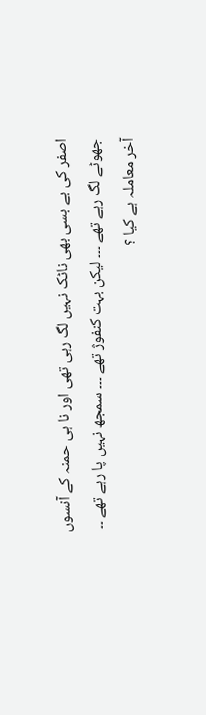اصفر کی بے بسی بھی ناٹک نہیں لگ رہی تھی اور نا ہی حمنہ کے آنسوں جھوٹے لگ رہے تھے ۔۔۔ لیکن بہت کنفوژ تھے ۔۔۔ سمجھ نہیں پا رہے تھے ۔۔ آخر معاملہ ہے کیا ؟